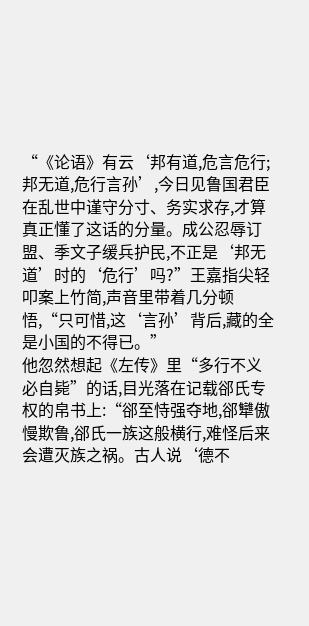“《论语》有云‘邦有道,危言危行;邦无道,危行言孙’,今日见鲁国君臣在乱世中谨守分寸、务实求存,才算真正懂了这话的分量。成公忍辱订盟、季文子缓兵护民,不正是‘邦无道’时的‘危行’吗?”王嘉指尖轻叩案上竹简,声音里带着几分顿悟,“只可惜,这‘言孙’背后,藏的全是小国的不得已。”
他忽然想起《左传》里“多行不义必自毙”的话,目光落在记载郤氏专权的帛书上:“郤至恃强夺地,郤犫傲慢欺鲁,郤氏一族这般横行,难怪后来会遭灭族之祸。古人说‘德不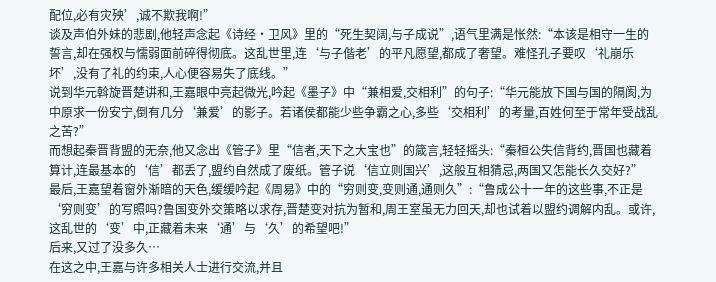配位,必有灾殃’,诚不欺我啊!”
谈及声伯外妹的悲剧,他轻声念起《诗经·卫风》里的“死生契阔,与子成说”,语气里满是怅然:“本该是相守一生的誓言,却在强权与懦弱面前碎得彻底。这乱世里,连‘与子偕老’的平凡愿望,都成了奢望。难怪孔子要叹‘礼崩乐坏’,没有了礼的约束,人心便容易失了底线。”
说到华元斡旋晋楚讲和,王嘉眼中亮起微光,吟起《墨子》中“兼相爱,交相利”的句子:“华元能放下国与国的隔阂,为中原求一份安宁,倒有几分‘兼爱’的影子。若诸侯都能少些争霸之心,多些‘交相利’的考量,百姓何至于常年受战乱之苦?”
而想起秦晋背盟的无奈,他又念出《管子》里“信者,天下之大宝也”的箴言,轻轻摇头:“秦桓公失信背约,晋国也藏着算计,连最基本的‘信’都丢了,盟约自然成了废纸。管子说‘信立则国兴’,这般互相猜忌,两国又怎能长久交好?”
最后,王嘉望着窗外渐暗的天色,缓缓吟起《周易》中的“穷则变,变则通,通则久”:“鲁成公十一年的这些事,不正是‘穷则变’的写照吗?鲁国变外交策略以求存,晋楚变对抗为暂和,周王室虽无力回天,却也试着以盟约调解内乱。或许,这乱世的‘变’中,正藏着未来‘通’与‘久’的希望吧!”
后来,又过了没多久…
在这之中,王嘉与许多相关人士进行交流,并且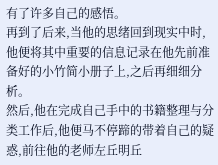有了许多自己的感悟。
再到了后来,当他的思绪回到现实中时,他便将其中重要的信息记录在他先前准备好的小竹简小册子上,之后再细细分析。
然后,他在完成自己手中的书籍整理与分类工作后,他便马不停蹄的带着自己的疑惑,前往他的老师左丘明丘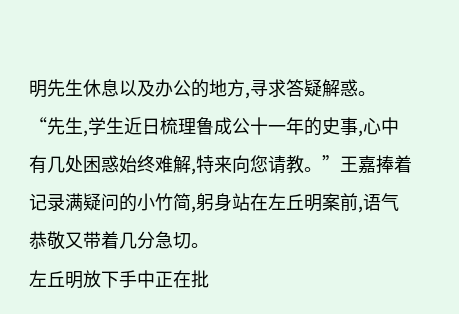明先生休息以及办公的地方,寻求答疑解惑。
“先生,学生近日梳理鲁成公十一年的史事,心中有几处困惑始终难解,特来向您请教。”王嘉捧着记录满疑问的小竹简,躬身站在左丘明案前,语气恭敬又带着几分急切。
左丘明放下手中正在批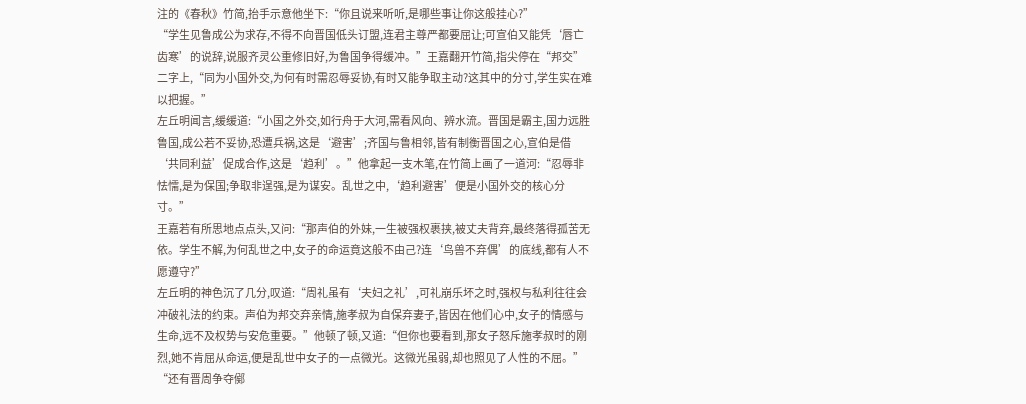注的《春秋》竹简,抬手示意他坐下:“你且说来听听,是哪些事让你这般挂心?”
“学生见鲁成公为求存,不得不向晋国低头订盟,连君主尊严都要屈让;可宣伯又能凭‘唇亡齿寒’的说辞,说服齐灵公重修旧好,为鲁国争得缓冲。”王嘉翻开竹简,指尖停在“邦交”二字上,“同为小国外交,为何有时需忍辱妥协,有时又能争取主动?这其中的分寸,学生实在难以把握。”
左丘明闻言,缓缓道:“小国之外交,如行舟于大河,需看风向、辨水流。晋国是霸主,国力远胜鲁国,成公若不妥协,恐遭兵祸,这是‘避害’;齐国与鲁相邻,皆有制衡晋国之心,宣伯是借‘共同利益’促成合作,这是‘趋利’。”他拿起一支木笔,在竹简上画了一道河:“忍辱非怯懦,是为保国;争取非逞强,是为谋安。乱世之中,‘趋利避害’便是小国外交的核心分寸。”
王嘉若有所思地点点头,又问:“那声伯的外妹,一生被强权裹挟,被丈夫背弃,最终落得孤苦无依。学生不解,为何乱世之中,女子的命运竟这般不由己?连‘鸟兽不弃偶’的底线,都有人不愿遵守?”
左丘明的神色沉了几分,叹道:“周礼虽有‘夫妇之礼’,可礼崩乐坏之时,强权与私利往往会冲破礼法的约束。声伯为邦交弃亲情,施孝叔为自保弃妻子,皆因在他们心中,女子的情感与生命,远不及权势与安危重要。”他顿了顿,又道:“但你也要看到,那女子怒斥施孝叔时的刚烈,她不肯屈从命运,便是乱世中女子的一点微光。这微光虽弱,却也照见了人性的不屈。”
“还有晋周争夺鄇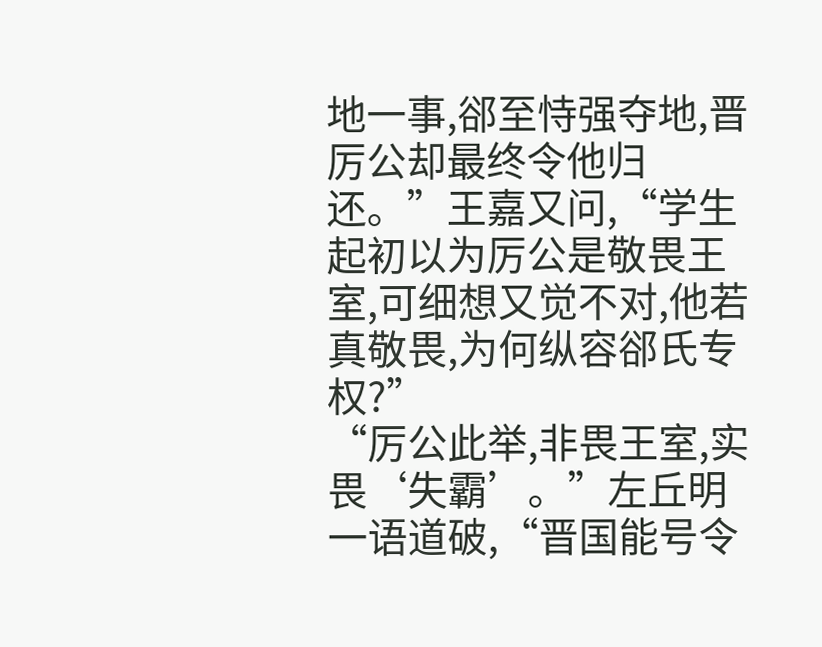地一事,郤至恃强夺地,晋厉公却最终令他归还。”王嘉又问,“学生起初以为厉公是敬畏王室,可细想又觉不对,他若真敬畏,为何纵容郤氏专权?”
“厉公此举,非畏王室,实畏‘失霸’。”左丘明一语道破,“晋国能号令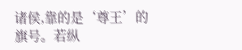诸侯,靠的是‘尊王’的旗号。若纵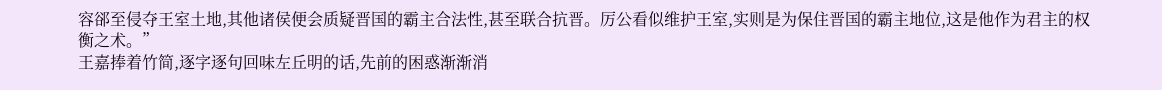容郤至侵夺王室土地,其他诸侯便会质疑晋国的霸主合法性,甚至联合抗晋。厉公看似维护王室,实则是为保住晋国的霸主地位,这是他作为君主的权衡之术。”
王嘉捧着竹简,逐字逐句回味左丘明的话,先前的困惑渐渐消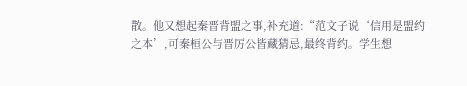散。他又想起秦晋背盟之事,补充道:“范文子说‘信用是盟约之本’,可秦桓公与晋厉公皆藏猜忌,最终背约。学生想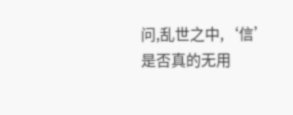问,乱世之中,‘信’是否真的无用